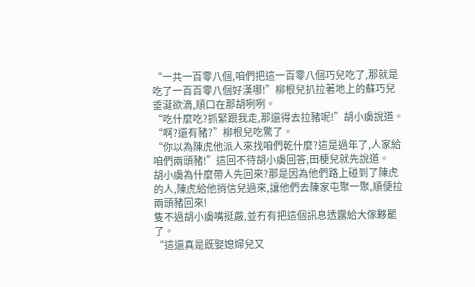“一共一百零八個,咱們把這一百零八個巧兒吃了,那就是吃了一百百零八個好漢哪!”柳根兒扒拉著地上的蘇巧兒垂涎欲滴,順口在那胡咧咧。
“吃什麼吃?抓緊跟我走,那還得去拉豬呢!”胡小虜說道。
“啊?還有豬?”柳根兒吃驚了。
“你以為陳虎他派人來找咱們乾什麼?這是過年了,人家給咱們兩頭豬!”這回不待胡小虜回答,田梗兒就先說道。
胡小虜為什麼帶人先回來?那是因為他們路上碰到了陳虎的人,陳虎給他捎信兒過來,讓他們去陳家屯聚一聚,順便拉兩頭豬回來!
隻不過胡小虜嘴挺嚴,並冇有把這個訊息透露給大傢夥罷了。
“這還真是既娶媳婦兒又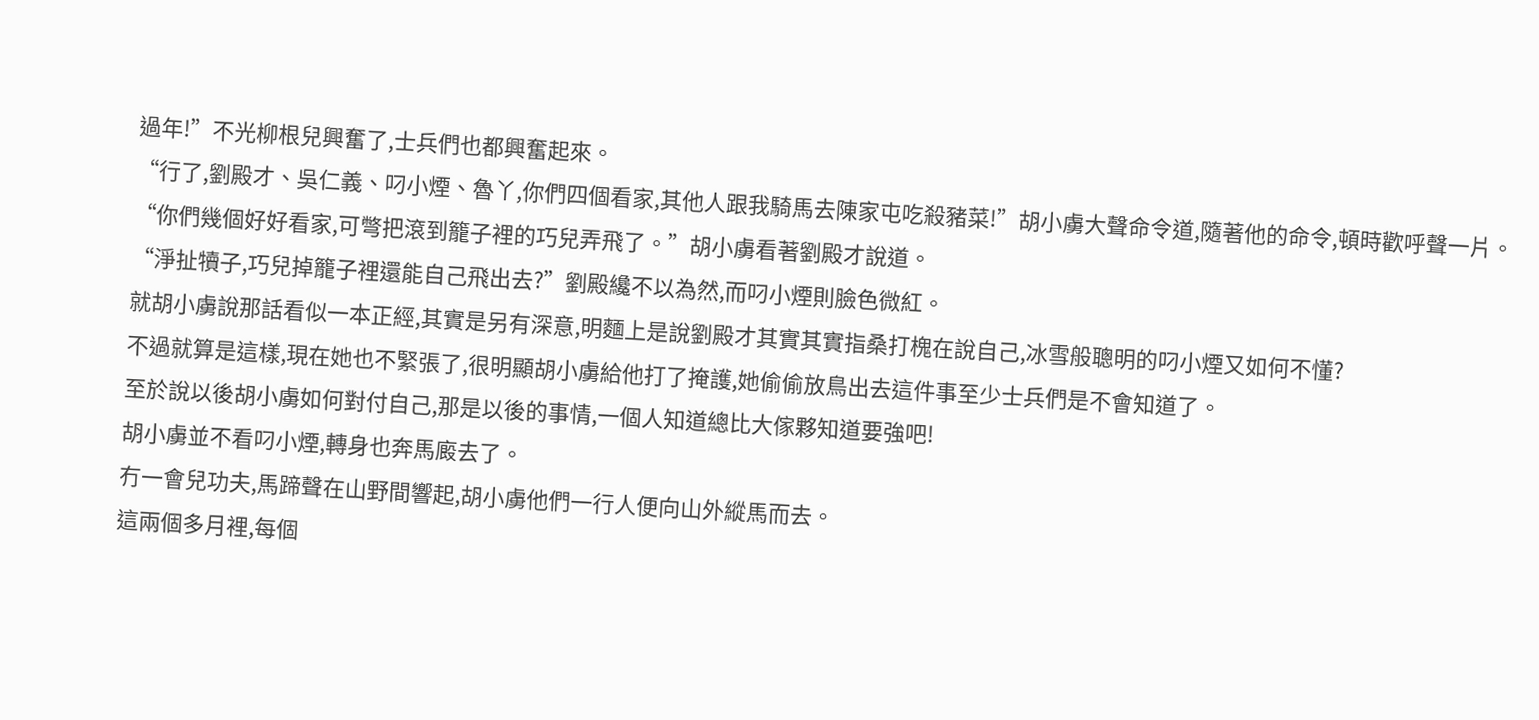過年!”不光柳根兒興奮了,士兵們也都興奮起來。
“行了,劉殿才、吳仁義、叼小煙、魯丫,你們四個看家,其他人跟我騎馬去陳家屯吃殺豬菜!”胡小虜大聲命令道,隨著他的命令,頓時歡呼聲一片。
“你們幾個好好看家,可彆把滾到籠子裡的巧兒弄飛了。”胡小虜看著劉殿才說道。
“淨扯犢子,巧兒掉籠子裡還能自己飛出去?”劉殿纔不以為然,而叼小煙則臉色微紅。
就胡小虜說那話看似一本正經,其實是另有深意,明麵上是說劉殿才其實其實指桑打槐在說自己,冰雪般聰明的叼小煙又如何不懂?
不過就算是這樣,現在她也不緊張了,很明顯胡小虜給他打了掩護,她偷偷放鳥出去這件事至少士兵們是不會知道了。
至於說以後胡小虜如何對付自己,那是以後的事情,一個人知道總比大傢夥知道要強吧!
胡小虜並不看叼小煙,轉身也奔馬廄去了。
冇一會兒功夫,馬蹄聲在山野間響起,胡小虜他們一行人便向山外縱馬而去。
這兩個多月裡,每個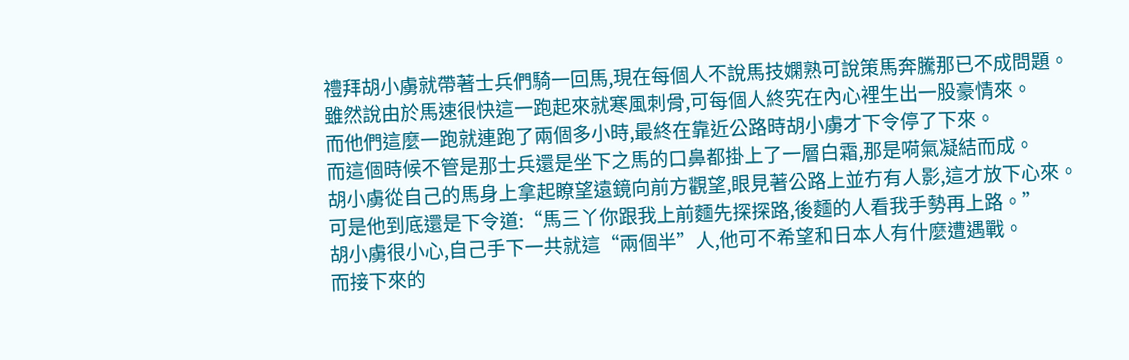禮拜胡小虜就帶著士兵們騎一回馬,現在每個人不說馬技嫻熟可說策馬奔騰那已不成問題。
雖然說由於馬速很快這一跑起來就寒風刺骨,可每個人終究在內心裡生出一股豪情來。
而他們這麼一跑就連跑了兩個多小時,最終在靠近公路時胡小虜才下令停了下來。
而這個時候不管是那士兵還是坐下之馬的口鼻都掛上了一層白霜,那是嗬氣凝結而成。
胡小虜從自己的馬身上拿起瞭望遠鏡向前方觀望,眼見著公路上並冇有人影,這才放下心來。
可是他到底還是下令道:“馬三丫你跟我上前麵先探探路,後麵的人看我手勢再上路。”
胡小虜很小心,自己手下一共就這“兩個半”人,他可不希望和日本人有什麼遭遇戰。
而接下來的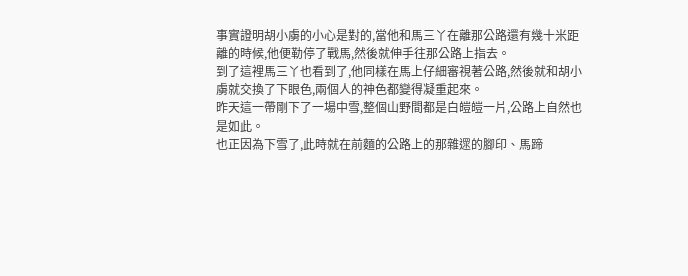事實證明胡小虜的小心是對的,當他和馬三丫在離那公路還有幾十米距離的時候,他便勒停了戰馬,然後就伸手往那公路上指去。
到了這裡馬三丫也看到了,他同樣在馬上仔細審視著公路,然後就和胡小虜就交換了下眼色,兩個人的神色都變得凝重起來。
昨天這一帶剛下了一場中雪,整個山野間都是白皚皚一片,公路上自然也是如此。
也正因為下雪了,此時就在前麵的公路上的那雜遝的腳印、馬蹄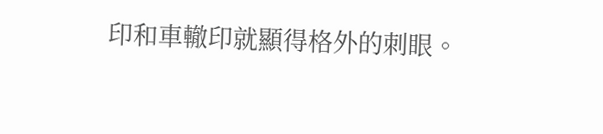印和車轍印就顯得格外的刺眼。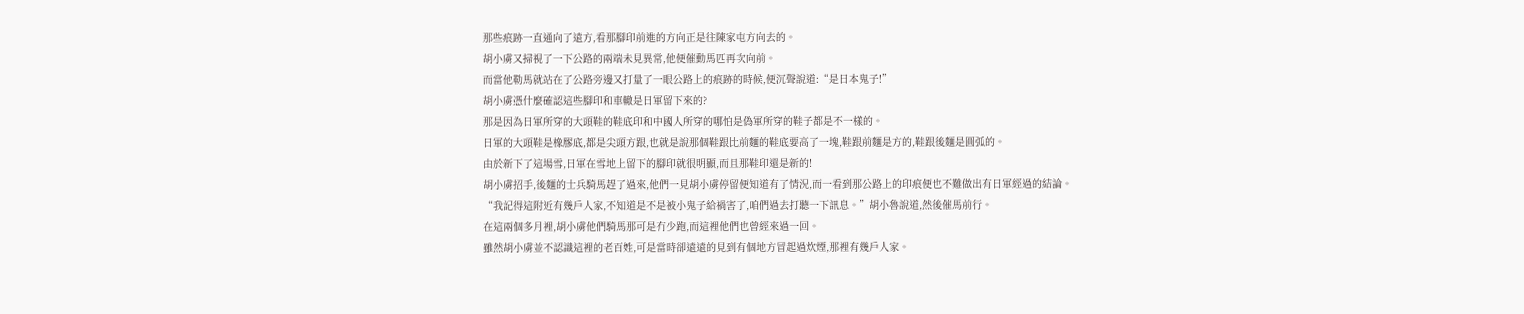那些痕跡一直通向了遠方,看那腳印前進的方向正是往陳家屯方向去的。
胡小虜又掃視了一下公路的兩端未見異常,他便催動馬匹再次向前。
而當他勒馬就站在了公路旁邊又打量了一眼公路上的痕跡的時候,便沉聲說道:“是日本鬼子!”
胡小虜憑什麼確認這些腳印和車轍是日軍留下來的?
那是因為日軍所穿的大頭鞋的鞋底印和中國人所穿的哪怕是偽軍所穿的鞋子都是不一樣的。
日軍的大頭鞋是橡膠底,都是尖頭方跟,也就是說那個鞋跟比前麵的鞋底要高了一塊,鞋跟前麵是方的,鞋跟後麵是圓弧的。
由於新下了這場雪,日軍在雪地上留下的腳印就很明顯,而且那鞋印還是新的!
胡小虜招手,後麵的士兵騎馬趕了過來,他們一見胡小虜停留便知道有了情況,而一看到那公路上的印痕便也不難做出有日軍經過的結論。
“我記得這附近有幾戶人家,不知道是不是被小鬼子給禍害了,咱們過去打聽一下訊息。”胡小魯說道,然後催馬前行。
在這兩個多月裡,胡小虜他們騎馬那可是冇少跑,而這裡他們也曾經來過一回。
雖然胡小虜並不認識這裡的老百姓,可是當時卻遠遠的見到有個地方冒起過炊煙,那裡有幾戶人家。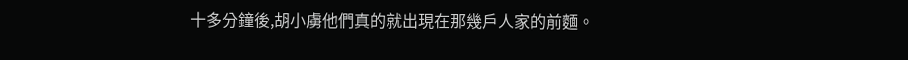十多分鐘後,胡小虜他們真的就出現在那幾戶人家的前麵。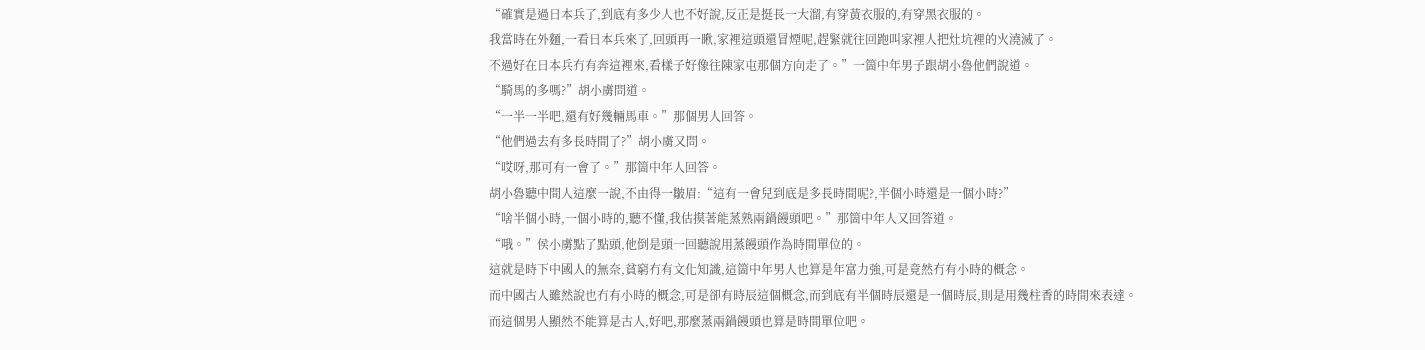“確實是過日本兵了,到底有多少人也不好說,反正是挺長一大溜,有穿黃衣服的,有穿黑衣服的。
我當時在外麵,一看日本兵來了,回頭再一瞅,家裡這頭還冒煙呢,趕緊就往回跑叫家裡人把灶坑裡的火澆滅了。
不過好在日本兵冇有奔這裡來,看樣子好像往陳家屯那個方向走了。”一箇中年男子跟胡小魯他們說道。
“騎馬的多嗎?”胡小虜問道。
“一半一半吧,還有好幾輛馬車。”那個男人回答。
“他們過去有多長時間了?”胡小虜又問。
“哎呀,那可有一會了。”那箇中年人回答。
胡小魯聽中間人這麼一說,不由得一皺眉:“這有一會兒到底是多長時間呢?,半個小時還是一個小時?”
“啥半個小時,一個小時的,聽不懂,我估摸著能蒸熟兩鍋饅頭吧。”那箇中年人又回答道。
“哦。”侯小虜點了點頭,他倒是頭一回聽說用蒸饅頭作為時間單位的。
這就是時下中國人的無奈,貧窮冇有文化知識,這箇中年男人也算是年富力強,可是竟然冇有小時的概念。
而中國古人雖然說也冇有小時的概念,可是卻有時辰這個概念,而到底有半個時辰還是一個時辰,則是用幾柱香的時間來表達。
而這個男人顯然不能算是古人,好吧,那麼蒸兩鍋饅頭也算是時間單位吧。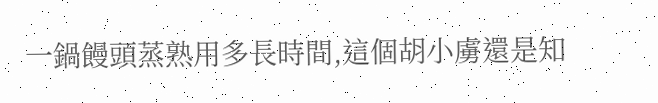一鍋饅頭蒸熟用多長時間,這個胡小虜還是知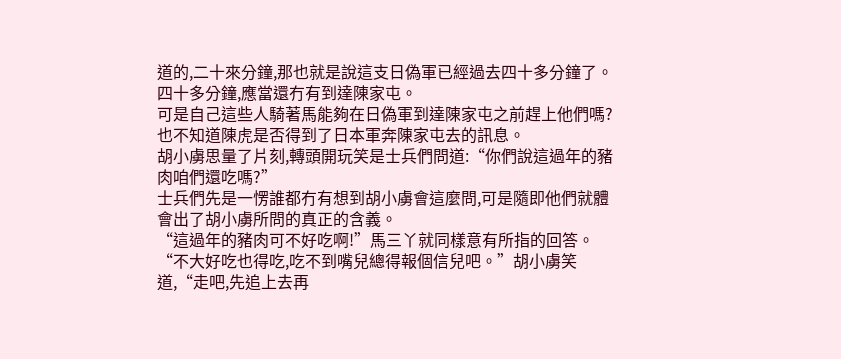道的,二十來分鐘,那也就是說這支日偽軍已經過去四十多分鐘了。
四十多分鐘,應當還冇有到達陳家屯。
可是自己這些人騎著馬能夠在日偽軍到達陳家屯之前趕上他們嗎?也不知道陳虎是否得到了日本軍奔陳家屯去的訊息。
胡小虜思量了片刻,轉頭開玩笑是士兵們問道:“你們說這過年的豬肉咱們還吃嗎?”
士兵們先是一愣誰都冇有想到胡小虜會這麼問,可是隨即他們就體會出了胡小虜所問的真正的含義。
“這過年的豬肉可不好吃啊!”馬三丫就同樣意有所指的回答。
“不大好吃也得吃,吃不到嘴兒總得報個信兒吧。”胡小虜笑道,“走吧,先追上去再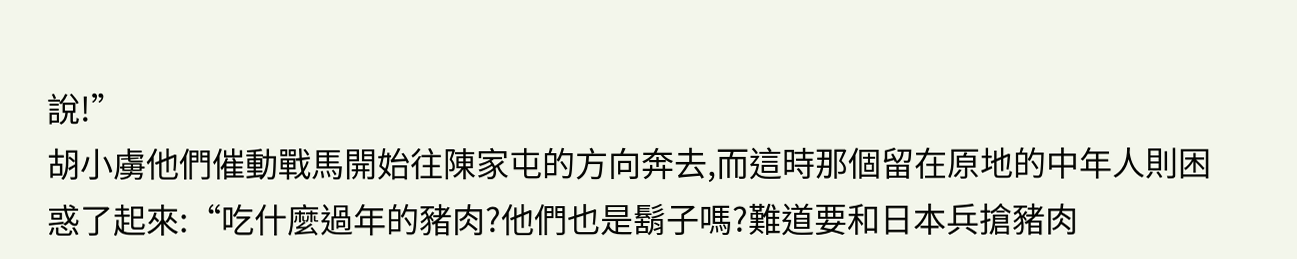說!”
胡小虜他們催動戰馬開始往陳家屯的方向奔去,而這時那個留在原地的中年人則困惑了起來:“吃什麼過年的豬肉?他們也是鬍子嗎?難道要和日本兵搶豬肉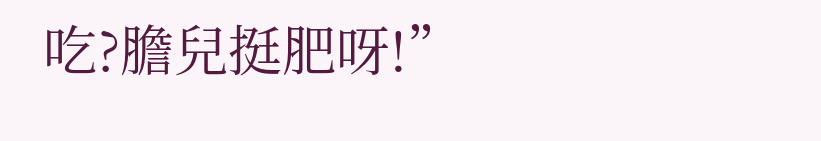吃?膽兒挺肥呀!”